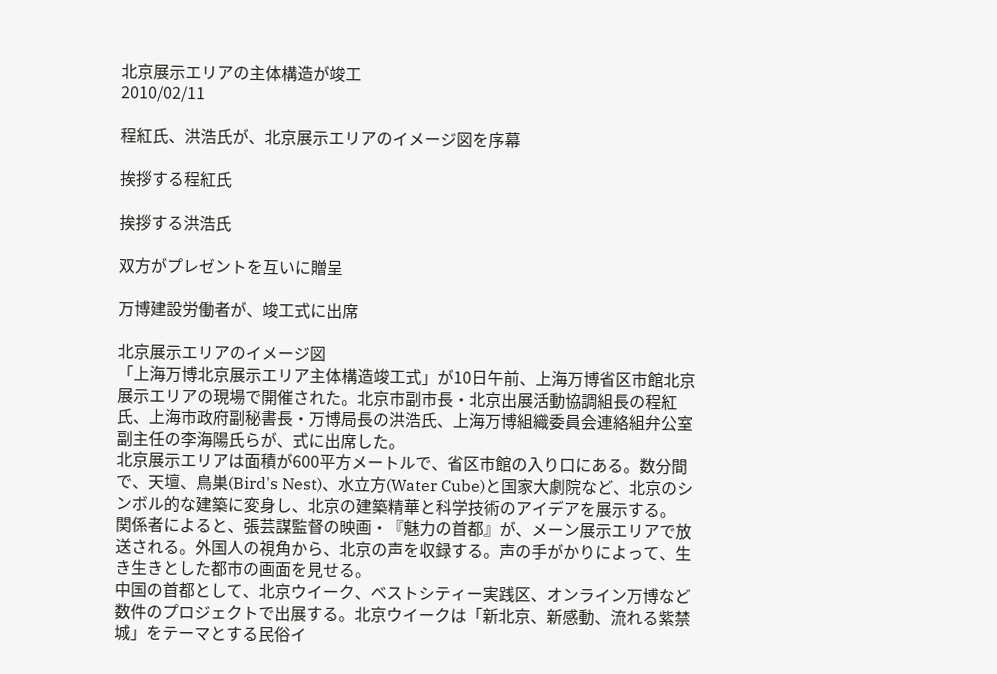北京展示エリアの主体構造が竣工
2010/02/11

程紅氏、洪浩氏が、北京展示エリアのイメージ図を序幕

挨拶する程紅氏

挨拶する洪浩氏

双方がプレゼントを互いに贈呈

万博建設労働者が、竣工式に出席

北京展示エリアのイメージ図
「上海万博北京展示エリア主体構造竣工式」が10日午前、上海万博省区市館北京展示エリアの現場で開催された。北京市副市長・北京出展活動協調組長の程紅氏、上海市政府副秘書長・万博局長の洪浩氏、上海万博組織委員会連絡組弁公室副主任の李海陽氏らが、式に出席した。
北京展示エリアは面積が600平方メートルで、省区市館の入り口にある。数分間で、天壇、鳥巣(Bird's Nest)、水立方(Water Cube)と国家大劇院など、北京のシンボル的な建築に変身し、北京の建築精華と科学技術のアイデアを展示する。
関係者によると、張芸謀監督の映画・『魅力の首都』が、メーン展示エリアで放送される。外国人の視角から、北京の声を収録する。声の手がかりによって、生き生きとした都市の画面を見せる。
中国の首都として、北京ウイーク、ベストシティー実践区、オンライン万博など数件のプロジェクトで出展する。北京ウイークは「新北京、新感動、流れる紫禁城」をテーマとする民俗イ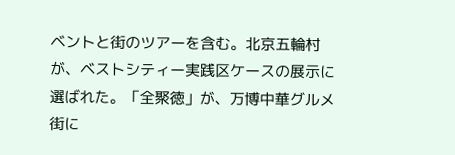ベントと街のツアーを含む。北京五輪村が、ベストシティー実践区ケースの展示に選ばれた。「全聚徳」が、万博中華グルメ街に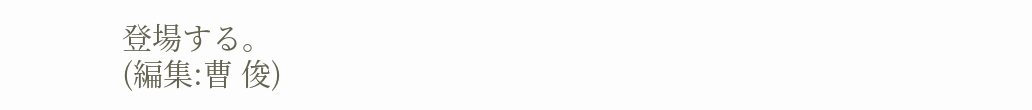登場する。
(編集:曹 俊)